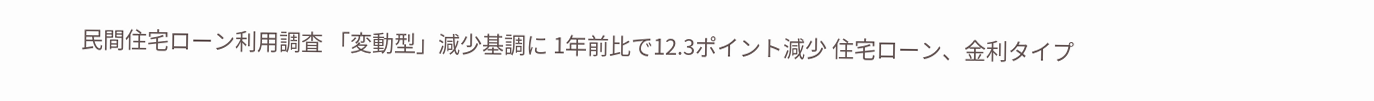民間住宅ローン利用調査 「変動型」減少基調に 1年前比で12.3ポイント減少 住宅ローン、金利タイプ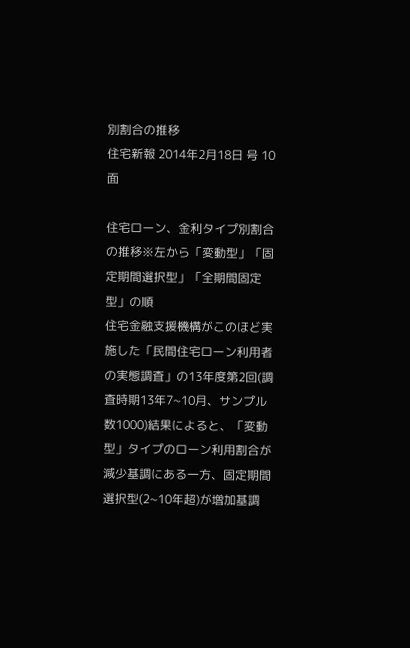別割合の推移
住宅新報 2014年2月18日 号 10面

住宅ローン、金利タイプ別割合の推移※左から「変動型」「固定期間選択型」「全期間固定型」の順
住宅金融支援機構がこのほど実施した「民間住宅ローン利用者の実態調査」の13年度第2回(調査時期13年7~10月、サンプル数1000)結果によると、「変動型」タイプのローン利用割合が減少基調にある一方、固定期間選択型(2~10年超)が増加基調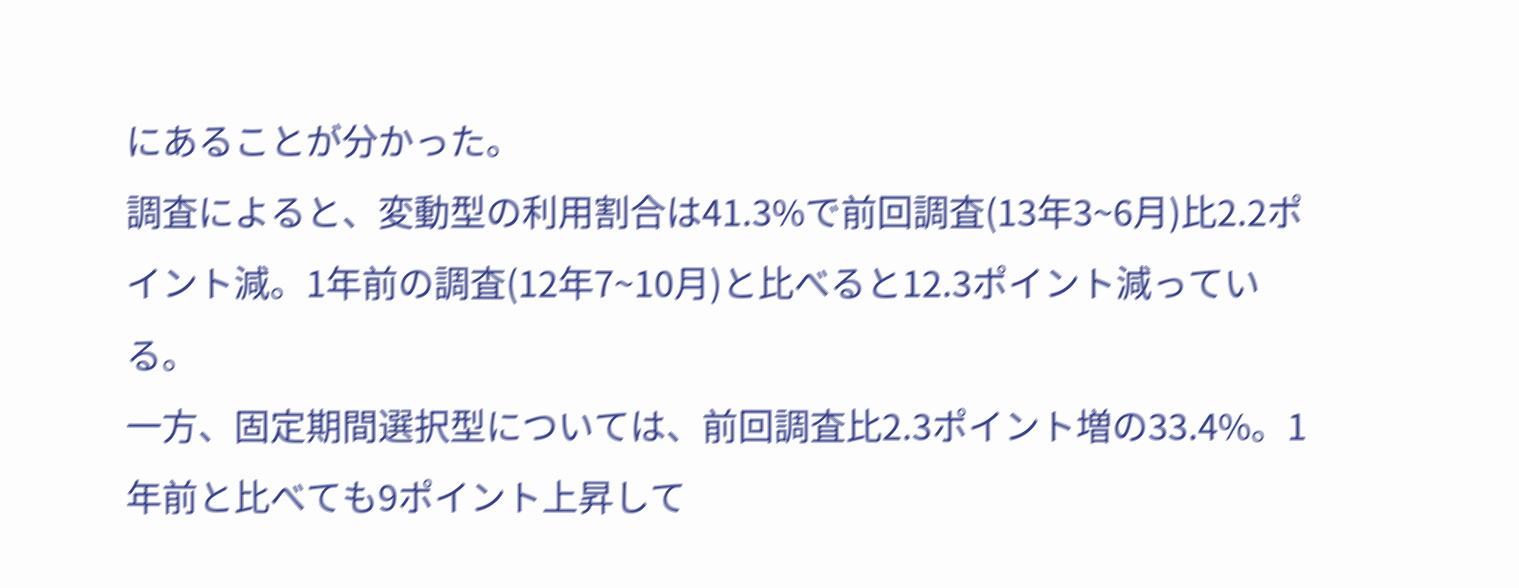にあることが分かった。
調査によると、変動型の利用割合は41.3%で前回調査(13年3~6月)比2.2ポイント減。1年前の調査(12年7~10月)と比べると12.3ポイント減っている。
一方、固定期間選択型については、前回調査比2.3ポイント増の33.4%。1年前と比べても9ポイント上昇して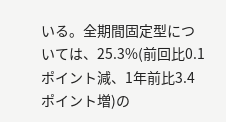いる。全期間固定型については、25.3%(前回比0.1ポイント減、1年前比3.4ポイント増)の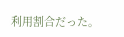利用割合だった。